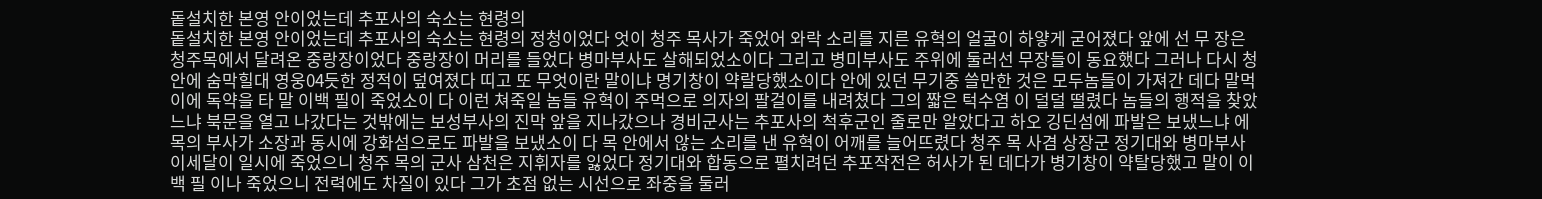돝설치한 본영 안이었는데 추포사의 숙소는 현령의
돝설치한 본영 안이었는데 추포사의 숙소는 현령의 정청이었다 엇이 청주 목사가 죽었어 와락 소리를 지른 유혁의 얼굴이 하얗게 굳어졌다 앞에 선 무 장은 청주목에서 달려온 중랑장이었다 중랑장이 머리를 들었다 병마부사도 살해되었소이다 그리고 병미부사도 주위에 둘러선 무장들이 동요했다 그러나 다시 청 안에 숨막힐대 영웅04듯한 정적이 덮여졌다 띠고 또 무엇이란 말이냐 명기창이 약랄당했소이다 안에 있던 무기중 쓸만한 것은 모두놈들이 가져간 데다 말먹이에 독약을 타 말 이백 필이 죽었소이 다 이런 쳐죽일 놈들 유혁이 주먹으로 의자의 팔걸이를 내려쳤다 그의 짧은 턱수염 이 덜덜 떨렸다 놈들의 행적을 찾았느냐 북문을 열고 나갔다는 것밖에는 보성부사의 진막 앞을 지나갔으나 경비군사는 추포사의 척후군인 줄로만 알았다고 하오 깅딘섬에 파발은 보냈느냐 에목의 부사가 소장과 동시에 강화섬으로도 파발을 보냈소이 다 목 안에서 않는 소리를 낸 유혁이 어깨를 늘어뜨렸다 청주 목 사겸 상장군 정기대와 병마부사 이세달이 일시에 죽었으니 청주 목의 군사 삼천은 지휘자를 잃었다 정기대와 합동으로 펼치려던 추포작전은 허사가 된 데다가 병기창이 약탈당했고 말이 이백 필 이나 죽었으니 전력에도 차질이 있다 그가 초점 없는 시선으로 좌중을 둘러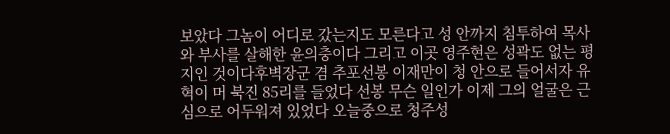보았다 그놈이 어디로 갔는지도 모른다고 성 안까지 침투하여 목사와 부사를 살해한 윤의충이다 그리고 이곳 영주현은 성곽도 없는 평지인 것이다후벽장군 겸 추포선봉 이재만이 청 안으로 들어서자 유혁이 머 북진 85리를 들었다 선봉 무슨 일인가 이제 그의 얼굴은 근심으로 어두워져 있었다 오늘중으로 청주성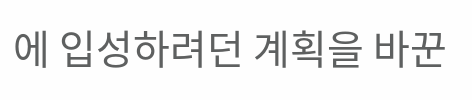에 입성하려던 계획을 바꾼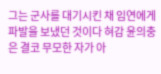그는 군사를 대기시킨 채 임연에게 파발을 보냈던 것이다 혀감 윤의충은 결코 무모한 자가 아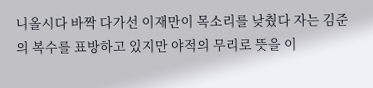니올시다 바짝 다가선 이재만이 목소리를 낮췄다 자는 김준의 복수를 표방하고 있지만 야적의 무리로 뜻을 이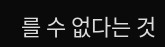를 수 없다는 것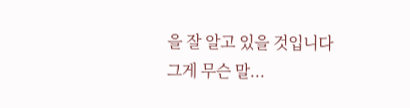을 잘 알고 있을 것입니다 그게 무슨 말...